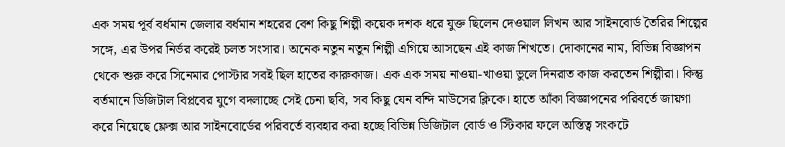এক সময় পূর্ব বর্ধমান জেলার বর্ধমান শহরের বেশ কিছু শিল্পী কয়েক দশক ধরে যুক্ত ছিলেন দেওয়াল লিখন আর সাইনবোর্ড তৈরির শিল্পের সঙ্গে, এর উপর নির্ভর করেই চলত সংসার। অনেক নতুন নতুন শিল্পী এগিয়ে আসছেন এই কাজ শিখতে। দোকানের নাম, বিভিন্ন বিজ্ঞাপন থেকে শুরু করে সিনেমার পোস্টার সবই ছিল হাতের কারুকাজ। এক এক সময় নাওয়া-খাওয়া ভুলে দিনরাত কাজ করতেন শিল্পীরা। কিন্তু বর্তমানে ডিজিটাল বিপ্লবের যুগে বদলাচ্ছে সেই চেনা ছবি, সব কিছু যেন বন্দি মাউসের ক্লিকে। হাতে আঁকা বিজ্ঞাপনের পরিবর্তে জায়গা করে নিয়েছে ফ্লেক্স আর সাইনবোর্ডের পরিবর্তে ব্যবহার করা হচ্ছে বিভিন্ন ডিজিটাল বোর্ড ও স্টিকার ফলে অস্তিত্ব সংকটে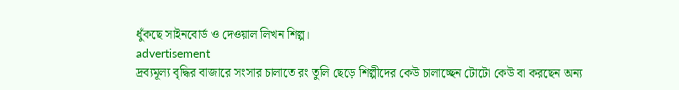ধুঁকছে সাইনবোর্ড ও দেওয়াল লিখন শিল্প।
advertisement
দ্রব্যমূল্য বৃদ্ধির বাজারে সংসার চালাতে রং তুলি ছেড়ে শিল্পীদের কেউ চালাচ্ছেন টোটো কেউ বা করছেন অন্য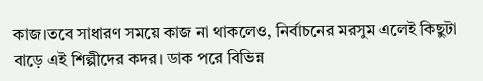কাজ।তবে সাধারণ সময়ে কাজ না থাকলেও, নির্বাচনের মরসুম এলেই কিছুটা বাড়ে এই শিল্পীদের কদর। ডাক পরে বিভিন্ন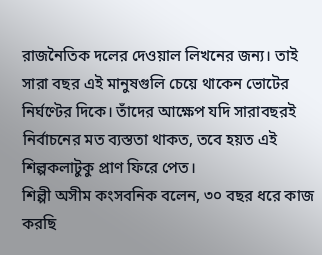রাজনৈতিক দলের দেওয়াল লিখনের জন্য। তাই সারা বছর এই মানুষগুলি চেয়ে থাকেন ভোটের নির্ঘণ্টের দিকে। তাঁদের আক্ষেপ যদি সারাবছরই নির্বাচনের মত ব্যস্ততা থাকত, তবে হয়ত এই শিল্পকলাটুকু প্রাণ ফিরে পেত।
শিল্পী অসীম কংসবনিক বলেন, ৩০ বছর ধরে কাজ করছি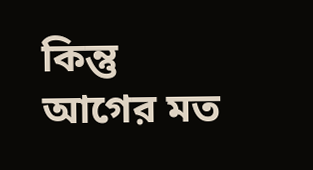কিন্তু আগের মত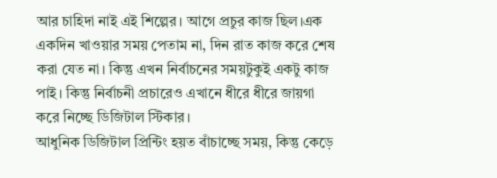আর চাহিদা নাই এই শিল্পের। আগে প্রচুর কাজ ছিল।এক একদিন খাওয়ার সময় পেতাম না, দিন রাত কাজ করে শেষ করা যেত না। কিন্তু এখন নির্বাচনের সময়টুকুই একটু কাজ পাই। কিন্তু নির্বাচনী প্রচারেও এখানে ধীরে ধীরে জায়গা করে নিচ্ছে ডিজিটাল স্টিকার।
আধুনিক ডিজিটাল প্রিন্টিং হয়ত বাঁচাচ্ছে সময়, কিন্তু কেড়ে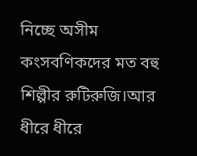নিচ্ছে অসীম কংসবণিকদের মত বহু শিল্পীর রুটিরুজি।আর ধীরে ধীরে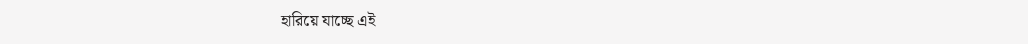হারিয়ে যাচ্ছে এই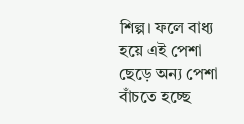শিল্প। ফলে বাধ্য হয়ে এই পেশা ছেড়ে অন্য পেশা বাঁচতে হচ্ছে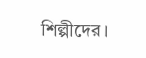শিল্পীদের।